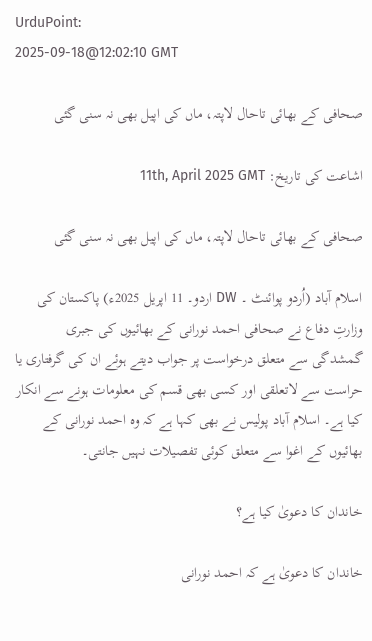UrduPoint:
2025-09-18@12:02:10 GMT

صحافی کے بھائی تاحال لاپتہ، ماں کی اپیل بھی نہ سنی گئی

اشاعت کی تاریخ: 11th, April 2025 GMT

صحافی کے بھائی تاحال لاپتہ، ماں کی اپیل بھی نہ سنی گئی

اسلام آباد (اُردو پوائنٹ ۔ DW اردو۔ 11 اپریل 2025ء) پاکستان کی وزارتِ دفاع نے صحافی احمد نورانی کے بھائیوں کی جبری گمشدگی سے متعلق درخواست پر جواب دیتے ہوئے ان کی گرفتاری یا حراست سے لاتعلقی اور کسی بھی قسم کی معلومات ہونے سے انکار کیا ہے۔ اسلام آباد پولیس نے بھی کہا ہے کہ وہ احمد نورانی کے بھائیوں کے اغوا سے متعلق کوئی تفصیلات نہیں جانتی۔

خاندان کا دعویٰ کیا ہے؟

خاندان کا دعویٰ ہے کہ احمد نورانی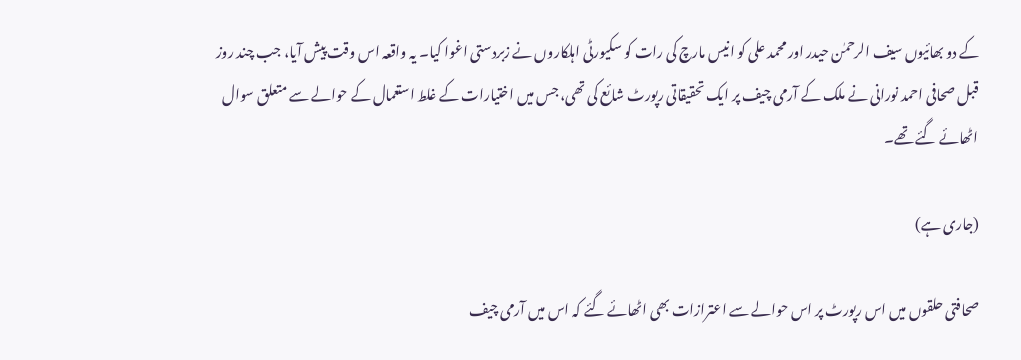کے دو بھائیوں سیف الرحمٰن حیدر اور محمد علی کو انیس مارچ کی رات کو سکیورٹی اہلکاروں نے زبردستی اغوا کیا۔ یہ واقعہ اس وقت پیش آیا، جب چند روز قبل صحافی احمد نورانی نے ملک کے آرمی چیف پر ایک تحقیقاتی رپورٹ شائع کی تھی، جس میں اختیارات کے غلط استعمال کے حوالے سے متعلق سوال اٹھائے گئے تھے۔

(جاری ہے)

صحافتی حلقوں میں اس رپورٹ پر اس حوالے سے اعترازات بھی اٹھائے گئے کہ اس میں آرمی چیف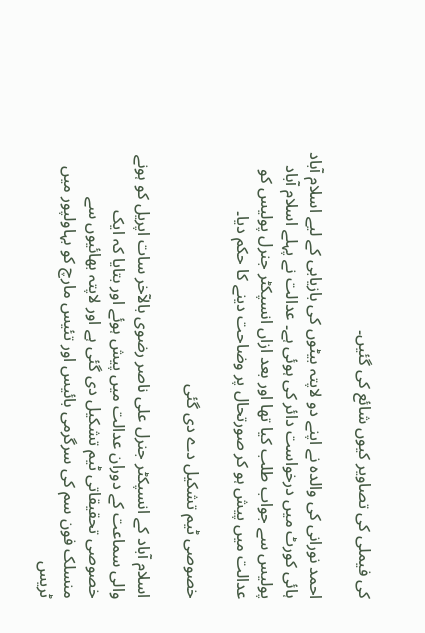کی فیملی کی تصاویر کیوں شائع کی گئیں۔

احمد نورانی کی والدہ نے اپنے دو لاپتہ بیٹوں کی بازیابی کے لیے اسلام آباد ہائی کورٹ میں درخواست دائر کی ہوئی ہے۔ عدالت نے پہلے اسلام آباد پولیس سے جواب طلب کیا تھا اور بعد ازاں انسپکٹر جنرل پولیس کو عدالت میں پیش ہو کر صورتحال پر وضاحت دینے کا حکم دیا۔

خصوصی ٹیم تشکیل دے دی گئی

اسلام آباد کے انسپکٹر جنرل علی ناصر رضوی بالآخر سات اپریل کو ہونے والی سماعت کے دوران عدالت میں پیش ہوئے اور بتایا کہ ایک خصوصی تحقیقاتی ٹیم تشکیل دی گئی ہے اور لاپتہ بھائیوں سے منسلک فون سم کی سرگرمی بائیس اور تئیس مارچ کو بہاولپور میں ٹریس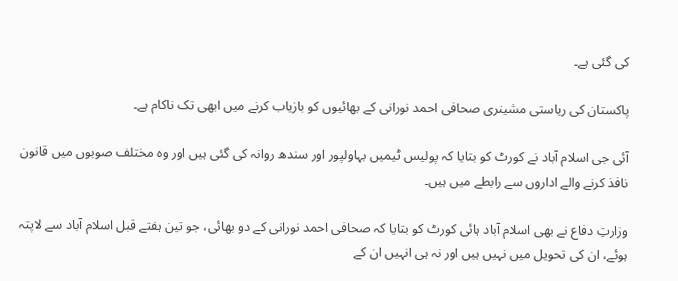کی گئی ہے۔

پاکستان کی ریاستی مشینری صحافی احمد نورانی کے بھائیوں کو بازیاب کرنے میں ابھی تک ناکام ہے۔

آئی جی اسلام آباد نے کورٹ کو بتایا کہ پولیس ٹیمیں بہاولپور اور سندھ روانہ کی گئی ہیں اور وہ مختلف صوبوں میں قانون نافذ کرنے والے اداروں سے رابطے میں ہیں۔

وزارتِ دفاع نے بھی اسلام آباد ہائی کورٹ کو بتایا کہ صحافی احمد نورانی کے دو بھائی، جو تین ہفتے قبل اسلام آباد سے لاپتہ ہوئے، ان کی تحویل میں نہیں ہیں اور نہ ہی انہیں ان کے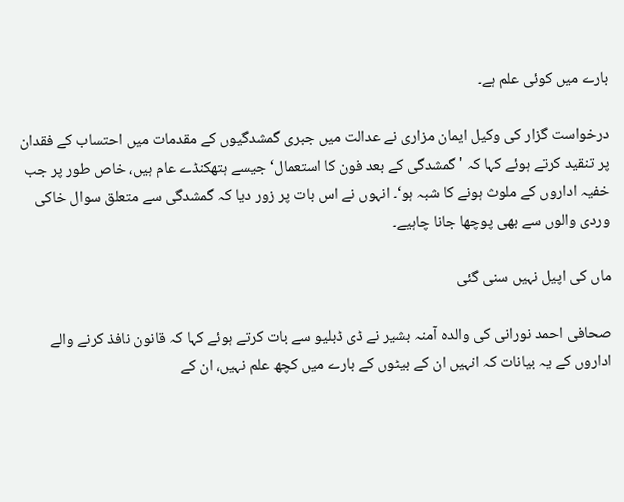بارے میں کوئی علم ہے۔

درخواست گزار کی وکیل ایمان مزاری نے عدالت میں جبری گمشدگیوں کے مقدمات میں احتساب کے فقدان پر تنقید کرتے ہوئے کہا کہ 'گمشدگی کے بعد فون کا استعمال‘ جیسے ہتھکنڈے عام ہیں، خاص طور پر جب خفیہ اداروں کے ملوث ہونے کا شبہ ہو‘۔ انہوں نے اس بات پر زور دیا کہ گمشدگی سے متعلق سوال خاکی وردی والوں سے بھی پوچھا جانا چاہیے۔

ماں کی اپیل نہیں سنی گئی

صحافی احمد نورانی کی والدہ آمنہ بشیر نے ڈی ڈبلیو سے بات کرتے ہوئے کہا کہ قانون نافذ کرنے والے اداروں کے یہ بیانات کہ انہیں ان کے بیٹوں کے بارے میں کچھ علم نہیں، ان کے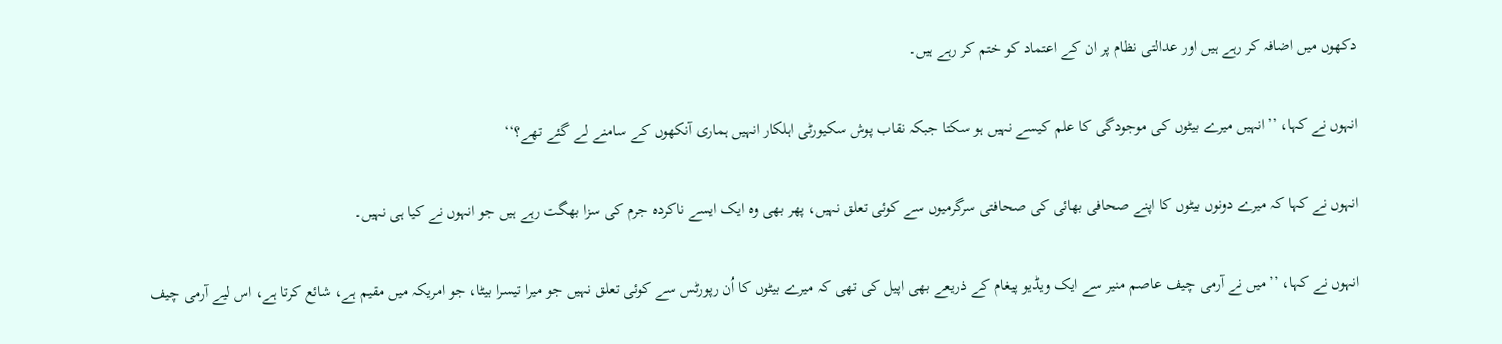دکھوں میں اضافہ کر رہے ہیں اور عدالتی نظام پر ان کے اعتماد کو ختم کر رہے ہیں۔

انہوں نے کہا، ’’انہیں میرے بیٹوں کی موجودگی کا علم کیسے نہیں ہو سکتا جبکہ نقاب پوش سکیورٹی اہلکار انہیں ہماری آنکھوں کے سامنے لے گئے تھے؟‘‘

انہوں نے کہا کہ میرے دونوں بیٹوں کا اپنے صحافی بھائی کی صحافتی سرگرمیوں سے کوئی تعلق نہیں، پھر بھی وہ ایک ایسے ناکردہ جرم کی سزا بھگت رہے ہیں جو انہوں نے کیا ہی نہیں۔

انہوں نے کہا، ’’میں نے آرمی چیف عاصم منیر سے ایک ویڈیو پیغام کے ذریعے بھی اپیل کی تھی کہ میرے بیٹوں کا اُن رپورٹس سے کوئی تعلق نہیں جو میرا تیسرا بیٹا، جو امریکہ میں مقیم ہے، شائع کرتا ہے، اس لیے آرمی چیف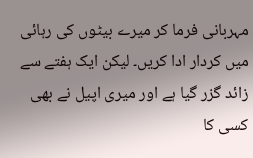مہربانی فرما کر میرے بیٹوں کی رہائی میں کردار ادا کریں۔ لیکن ایک ہفتے سے زائد گزر گیا ہے اور میری اپیل نے بھی کسی کا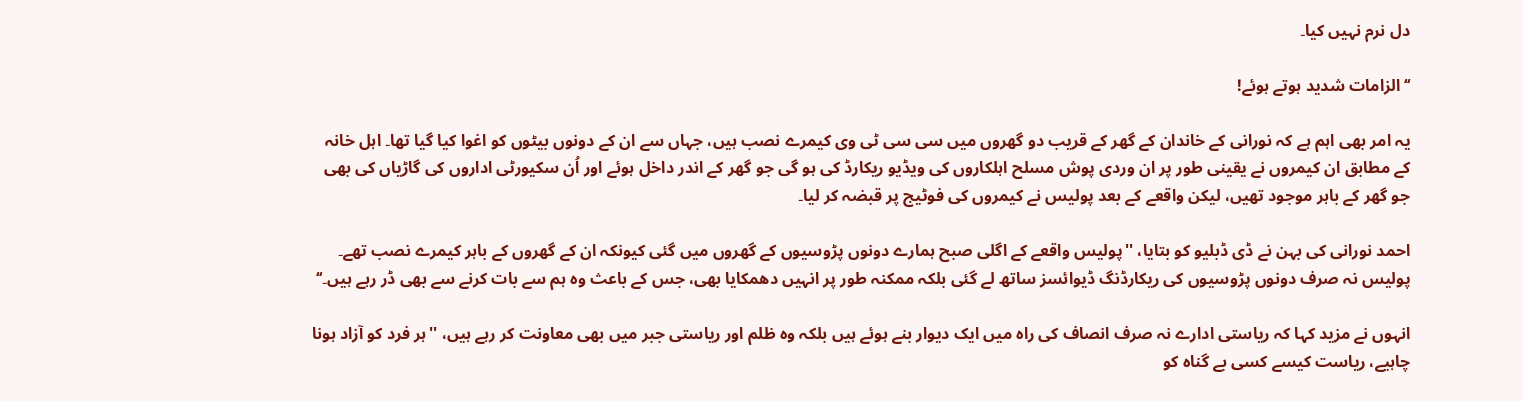دل نرم نہیں کیا۔

‘‘ الزامات شدید ہوتے ہوئے!

یہ امر بھی اہم ہے کہ نورانی کے خاندان کے گھر کے قریب دو گھروں میں سی سی ٹی وی کیمرے نصب ہیں، جہاں سے ان کے دونوں بیٹوں کو اغوا کیا گیا تھا۔ اہل خانہ کے مطابق ان کیمروں نے یقینی طور پر ان وردی پوش مسلح اہلکاروں کی ویڈیو ریکارڈ کی ہو گی جو گھر کے اندر داخل ہوئے اور اُن سکیورٹی اداروں کی گاڑیاں کی بھی جو گھر کے باہر موجود تھیں، لیکن واقعے کے بعد پولیس نے کیمروں کی فوٹیج پر قبضہ کر لیا۔

احمد نورانی کی بہن نے ڈی ڈبلیو کو بتایا، ''پولیس واقعے کے اگلی صبح ہمارے دونوں پڑوسیوں کے گھروں میں گئی کیونکہ ان کے گھروں کے باہر کیمرے نصب تھے۔ پولیس نہ صرف دونوں پڑوسیوں کی ریکارڈنگ ڈیوائسز ساتھ لے گئی بلکہ ممکنہ طور پر انہیں دھمکایا بھی، جس کے باعث وہ ہم سے بات کرنے سے بھی ڈر رہے ہیں۔‘‘

انہوں نے مزید کہا کہ ریاستی ادارے نہ صرف انصاف کی راہ میں ایک دیوار بنے ہوئے ہیں بلکہ وہ ظلم اور ریاستی جبر میں بھی معاونت کر رہے ہیں، ''ہر فرد کو آزاد ہونا چاہیے، ریاست کیسے کسی بے گناہ کو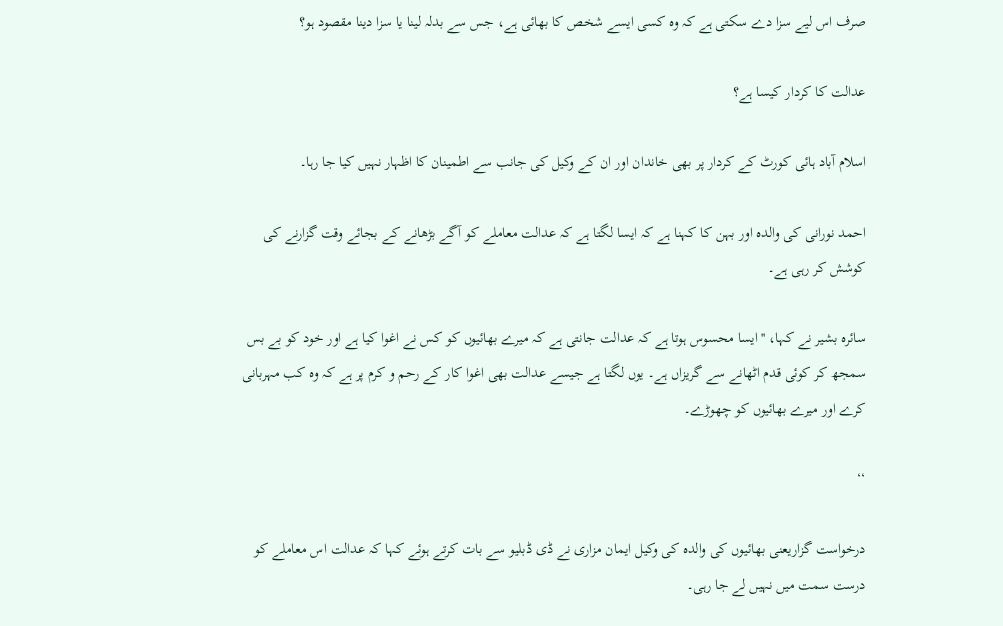صرف اس لیے سزا دے سکتی ہے کہ وہ کسی ایسے شخص کا بھائی ہے، جس سے بدلہ لینا یا سزا دینا مقصود ہو؟

عدالت کا کردار کیسا ہے؟

اسلام آباد ہائی کورٹ کے کردار پر بھی خاندان اور ان کے وکیل کی جانب سے اطمینان کا اظہار نہیں کیا جا رہا۔

احمد نورانی کی والدہ اور بہن کا کہنا ہے کہ ایسا لگتا ہے کہ عدالت معاملے کو آگے بڑھانے کے بجائے وقت گزارنے کی کوشش کر رہی ہے۔

سائرہ بشیر نے کہا، ''ایسا محسوس ہوتا ہے کہ عدالت جانتی ہے کہ میرے بھائیوں کو کس نے اغوا کیا ہے اور خود کو بے بس سمجھ کر کوئی قدم اٹھانے سے گریزاں ہے۔ یوں لگتا ہے جیسے عدالت بھی اغوا کار کے رحم و کرم پر ہے کہ وہ کب مہربانی کرے اور میرے بھائیوں کو چھوڑے۔

‘‘

درخواست گزاریعنی بھائیوں کی والدہ کی وکیل ایمان مزاری نے ڈی ڈبلیو سے بات کرتے ہوئے کہا کہ عدالت اس معاملے کو درست سمت میں نہیں لے جا رہی۔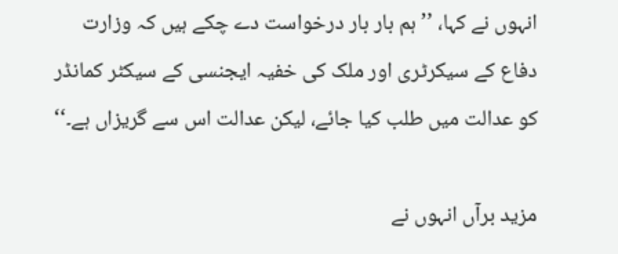انہوں نے کہا، ’’ہم بار بار درخواست دے چکے ہیں کہ وزارت دفاع کے سیکرٹری اور ملک کی خفیہ ایجنسی کے سیکٹر کمانڈر کو عدالت میں طلب کیا جائے، لیکن عدالت اس سے گریزاں ہے۔‘‘

مزید برآں انہوں نے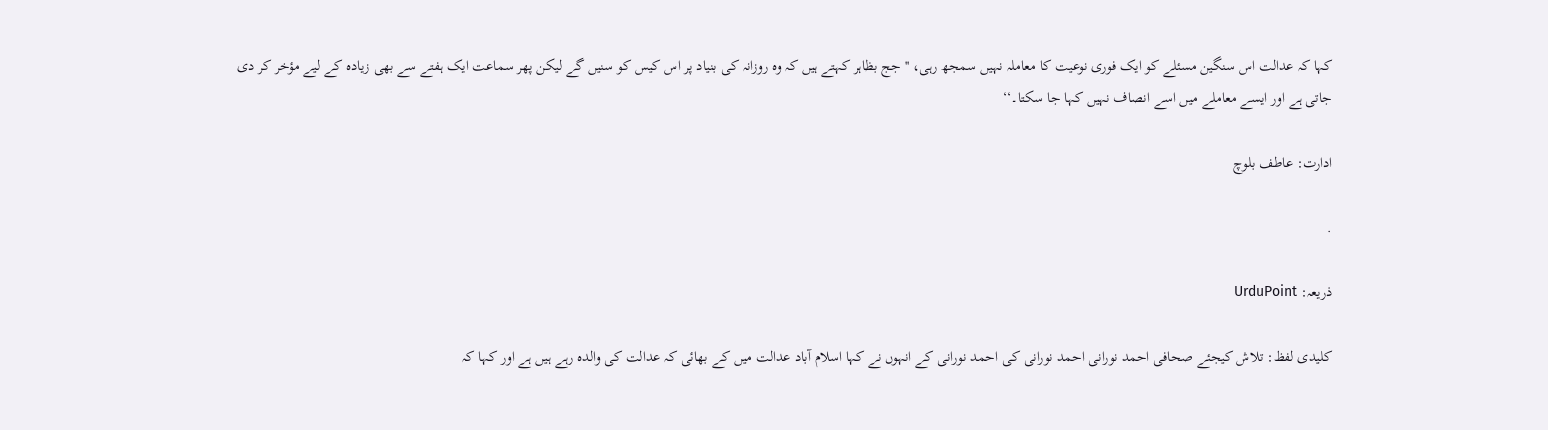کہا کہ عدالت اس سنگین مسئلے کو ایک فوری نوعیت کا معاملہ نہیں سمجھ رہی، ''جج بظاہر کہتے ہیں کہ وہ روزانہ کی بنیاد پر اس کیس کو سنیں گے لیکن پھر سماعت ایک ہفتے سے بھی زیادہ کے لیے مؤخر کر دی جاتی ہے اور ایسے معاملے میں اسے انصاف نہیں کہا جا سکتا۔‘‘

ادارت: عاطف بلوچ

.

ذریعہ: UrduPoint

کلیدی لفظ: تلاش کیجئے صحافی احمد نورانی احمد نورانی کی احمد نورانی کے انہوں نے کہا اسلام آباد عدالت میں کے بھائی کہ عدالت کی والدہ رہے ہیں ہے اور کہا کہ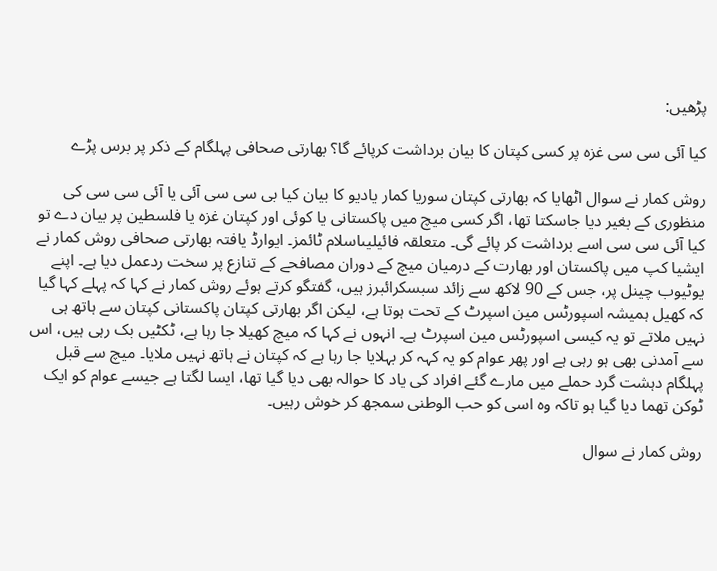پڑھیں:

کیا آئی سی سی غزہ پر کسی کپتان کا بیان برداشت کرپائے گا؟ بھارتی صحافی پہلگام کے ذکر پر برس پڑے

روش کمار نے سوال اٹھایا کہ بھارتی کپتان سوریا کمار یادیو کا بیان کیا بی سی سی آئی یا آئی سی سی کی منظوری کے بغیر دیا جاسکتا تھا، اگر کسی میچ میں پاکستانی یا کوئی اور کپتان غزہ یا فلسطین پر بیان دے تو کیا آئی سی سی اسے برداشت کر پائے گی۔ متعلقہ فائیلیںاسلام ٹائمز۔ ایوارڈ یافتہ بھارتی صحافی روش کمار نے ایشیا کپ میں پاکستان اور بھارت کے درمیان میچ کے دوران مصافحے کے تنازع پر سخت ردعمل دیا ہے۔ اپنے یوٹیوب چینل پر، جس کے 90 لاکھ سے زائد سبسکرائبرز ہیں، گفتگو کرتے ہوئے روش کمار نے کہا کہ پہلے کہا گیا کہ کھیل ہمیشہ اسپورٹس مین اسپرٹ کے تحت ہوتا ہے، لیکن اگر بھارتی کپتان پاکستانی کپتان سے ہاتھ ہی نہیں ملاتے تو یہ کیسی اسپورٹس مین اسپرٹ ہے۔ انہوں نے کہا کہ میچ کھیلا جا رہا ہے، ٹکٹیں بک رہی ہیں، اس سے آمدنی بھی ہو رہی ہے اور پھر عوام کو یہ کہہ کر بہلایا جا رہا ہے کہ کپتان نے ہاتھ نہیں ملایا۔ میچ سے قبل پہلگام دہشت گرد حملے میں مارے گئے افراد کی یاد کا حوالہ بھی دیا گیا تھا، ایسا لگتا ہے جیسے عوام کو ایک ٹوکن تھما دیا گیا ہو تاکہ وہ اسی کو حب الوطنی سمجھ کر خوش رہیں۔

روش کمار نے سوال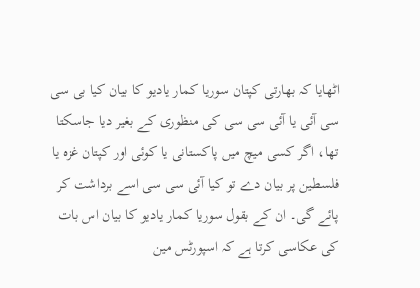اٹھایا کہ بھارتی کپتان سوریا کمار یادیو کا بیان کیا بی سی سی آئی یا آئی سی سی کی منظوری کے بغیر دیا جاسکتا تھا، اگر کسی میچ میں پاکستانی یا کوئی اور کپتان غزہ یا فلسطین پر بیان دے تو کیا آئی سی سی اسے برداشت کر پائے گی۔ ان کے بقول سوریا کمار یادیو کا بیان اس بات کی عکاسی کرتا ہے کہ اسپورٹس مین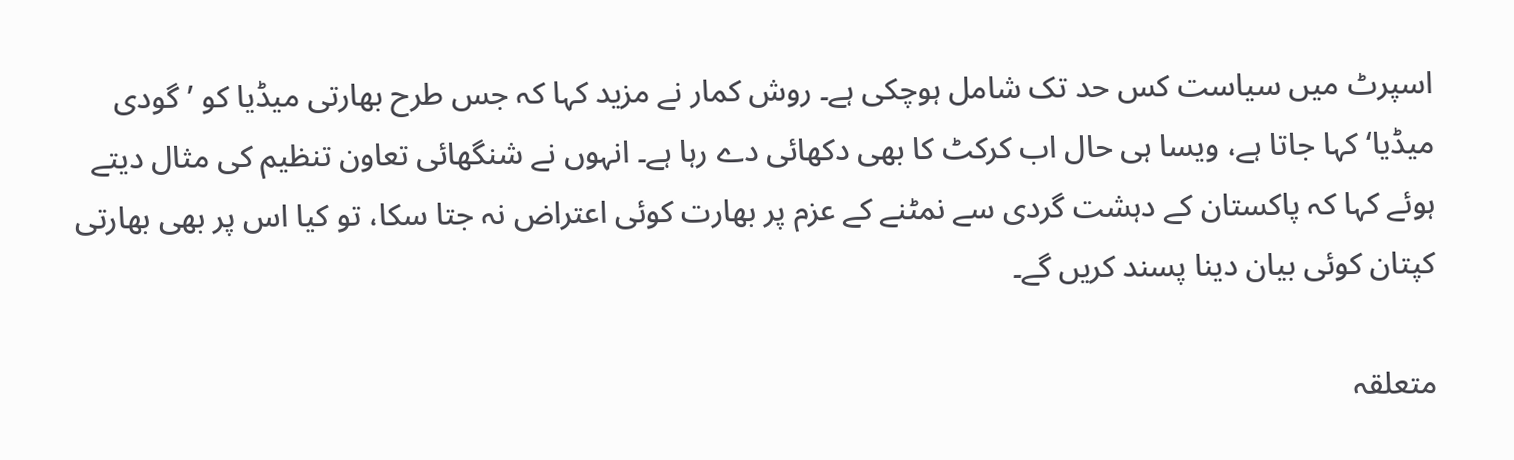اسپرٹ میں سیاست کس حد تک شامل ہوچکی ہے۔ روش کمار نے مزید کہا کہ جس طرح بھارتی میڈیا کو ’گودی میڈیا‘ کہا جاتا ہے، ویسا ہی حال اب کرکٹ کا بھی دکھائی دے رہا ہے۔ انہوں نے شنگھائی تعاون تنظیم کی مثال دیتے ہوئے کہا کہ پاکستان کے دہشت گردی سے نمٹنے کے عزم پر بھارت کوئی اعتراض نہ جتا سکا، تو کیا اس پر بھی بھارتی کپتان کوئی بیان دینا پسند کریں گے۔

متعلقہ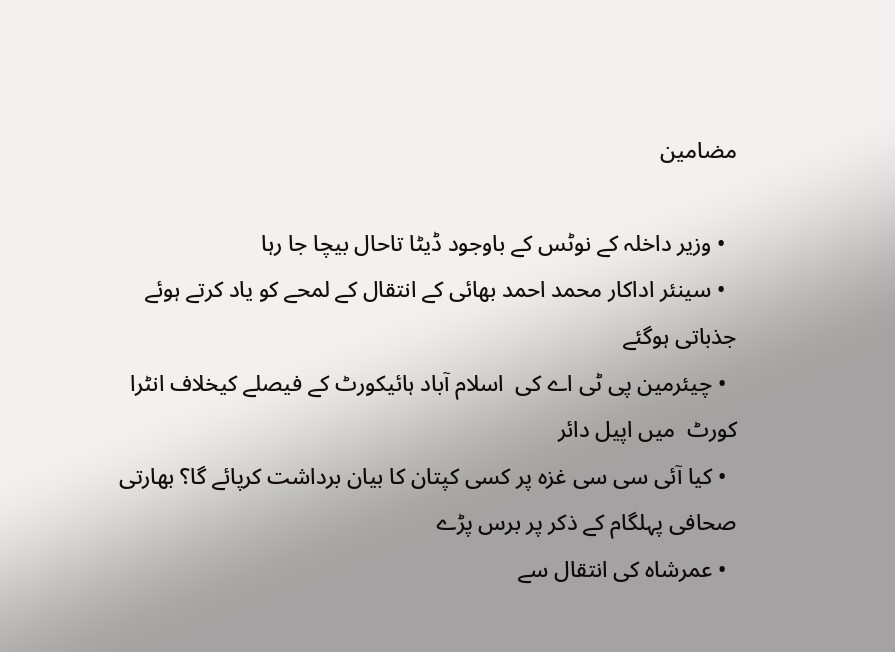مضامین

  • وزیر داخلہ کے نوٹس کے باوجود ڈیٹا تاحال بیچا جا رہا
  • سینئر اداکار محمد احمد بھائی کے انتقال کے لمحے کو یاد کرتے ہوئے جذباتی ہوگئے
  • چیئرمین پی ٹی اے کی  اسلام آباد ہائیکورٹ کے فیصلے کیخلاف انٹرا کورٹ  میں اپیل دائر
  • کیا آئی سی سی غزہ پر کسی کپتان کا بیان برداشت کرپائے گا؟ بھارتی صحافی پہلگام کے ذکر پر برس پڑے
  • عمرشاہ کی انتقال سے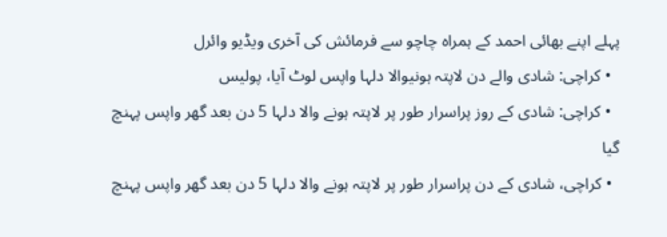پہلے اپنے بھائی احمد کے ہمراہ چاچو سے فرمائش کی آخری ویڈیو وائرل
  • کراچی: شادی والے دن لاپتہ ہونیوالا دلہا واپس لوٹ آیا، پولیس
  • کراچی: شادی کے روز پراسرار طور پر لاپتہ ہونے والا دلہا 5 دن بعد گھر واپس پہنچ گیا
  • کراچی، شادی کے دن پراسرار طور پر لاپتہ ہونے والا دلہا 5 دن بعد گھر واپس پہنچ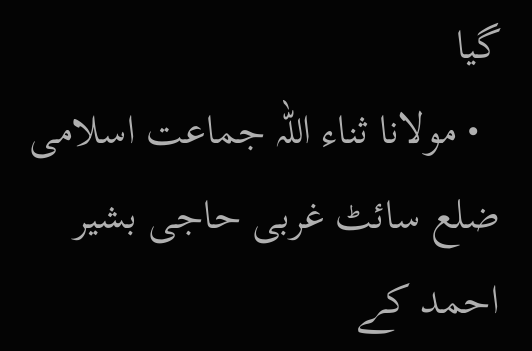گیا
  • مولانا ثناء اللہ جماعت اسلامی ضلع سائٹ غربی حاجی بشیر احمد کے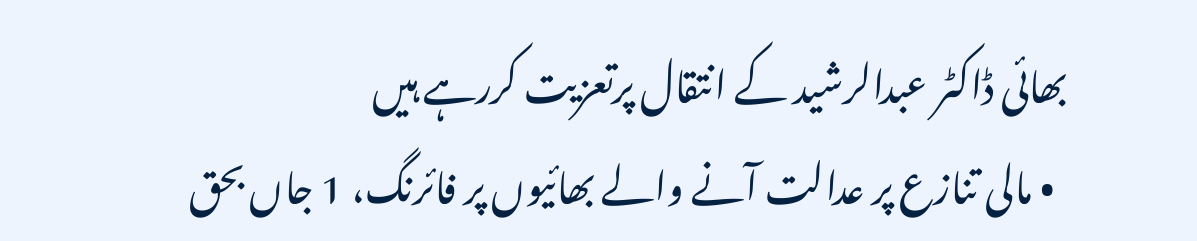بھائی ڈاکٹر عبدالرشید کے انتقال پرتعزیت کررہے ہیں
  • مالی تنازع پر عدالت آنے والے بھائیوں پر فائرنگ، 1 جاں بحق